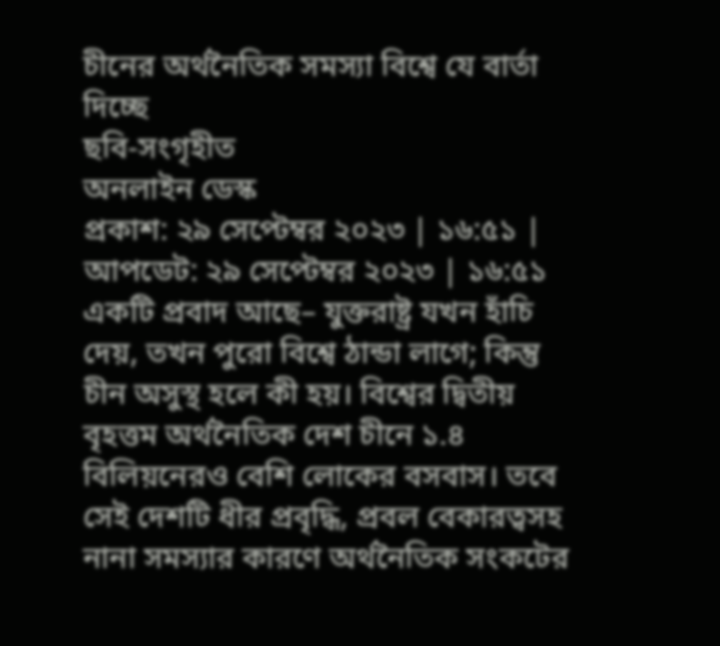চীনের অর্থনৈতিক সমস্যা বিশ্বে যে বার্তা দিচ্ছে
ছবি-সংগৃহীত
অনলাইন ডেস্ক
প্রকাশ: ২৯ সেপ্টেম্বর ২০২৩ | ১৬:৫১ | আপডেট: ২৯ সেপ্টেম্বর ২০২৩ | ১৬:৫১
একটি প্রবাদ আছে– যুক্তরাষ্ট্র যখন হাঁচি দেয়, তখন পুরো বিশ্বে ঠান্ডা লাগে; কিন্তু চীন অসুস্থ হলে কী হয়। বিশ্বের দ্বিতীয় বৃহত্তম অর্থনৈতিক দেশ চীনে ১.৪ বিলিয়নেরও বেশি লোকের বসবাস। তবে সেই দেশটি ধীর প্রবৃদ্ধি, প্রবল বেকারত্বসহ নানা সমস্যার কারণে অর্থনৈতিক সংকটের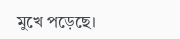মুখে পড়েছে।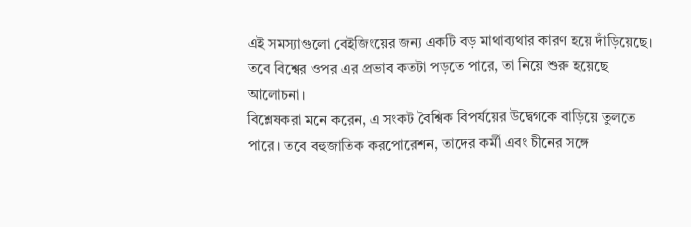এই সমস্যাগুলো বেইজিংয়ের জন্য একটি বড় মাথাব্যথার কারণ হয়ে দাঁড়িয়েছে। তবে বিশ্বের ওপর এর প্রভাব কতটা পড়তে পারে, তা নিয়ে শুরু হয়েছে আলোচনা।
বিশ্লেষকরা মনে করেন, এ সংকট বৈশ্বিক বিপর্যয়ের উদ্বেগকে বাড়িয়ে তুলতে পারে। তবে বহুজাতিক করপোরেশন, তাদের কর্মী এবং চীনের সঙ্গে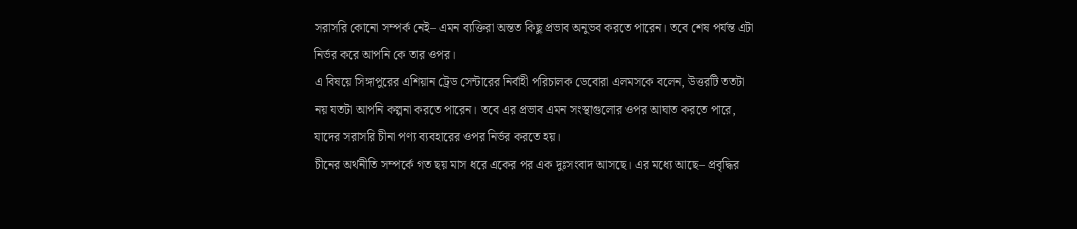সরাসরি কোনো সম্পর্ক নেই– এমন ব্যক্তিরা অন্তত কিছু প্রভাব অনুভব করতে পারেন। তবে শেষ পর্যন্ত এটা নির্ভর করে আপনি কে তার ওপর।
এ বিষয়ে সিঙ্গাপুরের এশিয়ান ট্রেড সেন্টারের নির্বাহী পরিচালক ডেবোরা এলমসকে বলেন, উত্তরটি ততটা নয় যতটা আপনি কল্পনা করতে পারেন। তবে এর প্রভাব এমন সংস্থাগুলোর ওপর আঘাত করতে পারে, যাদের সরাসরি চীনা পণ্য ব্যবহারের ওপর নির্ভর করতে হয়।
চীনের অর্থনীতি সম্পর্কে গত ছয় মাস ধরে একের পর এক দুঃসংবাদ আসছে। এর মধ্যে আছে– প্রবৃদ্ধির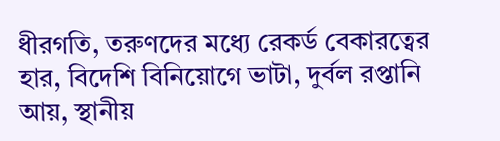ধীরগতি, তরুণদের মধ্যে রেকর্ড বেকারত্বের হার, বিদেশি বিনিয়োগে ভাটা, দুর্বল রপ্তানি আয়, স্থানীয়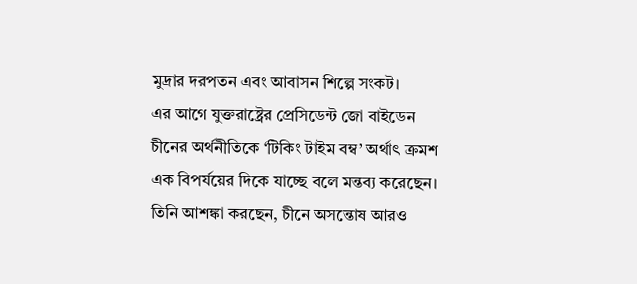মুদ্রার দরপতন এবং আবাসন শিল্পে সংকট।
এর আগে যুক্তরাষ্ট্রের প্রেসিডেন্ট জো বাইডেন চীনের অর্থনীতিকে ‘টিকিং টাইম বম্ব’ অর্থাৎ ক্রমশ এক বিপর্যয়ের দিকে যাচ্ছে বলে মন্তব্য করেছেন। তিনি আশঙ্কা করছেন, চীনে অসন্তোষ আরও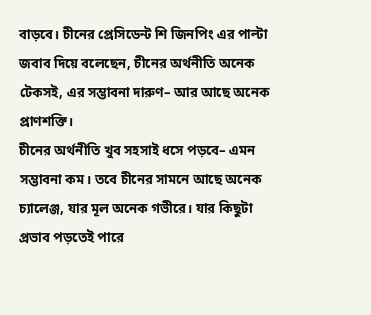বাড়বে। চীনের প্রেসিডেন্ট শি জিনপিং এর পাল্টা জবাব দিয়ে বলেছেন, চীনের অর্থনীতি অনেক টেকসই, এর সম্ভাবনা দারুণ– আর আছে অনেক প্রাণশক্তি।
চীনের অর্থনীতি খুব সহসাই ধসে পড়বে– এমন সম্ভাবনা কম। তবে চীনের সামনে আছে অনেক চ্যালেঞ্জ, যার মূল অনেক গভীরে। যার কিছুটা প্রভাব পড়তেই পারে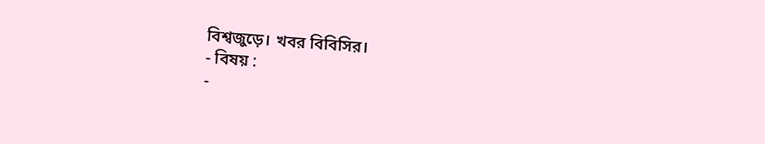বিশ্বজুড়ে। খবর বিবিসির।
- বিষয় :
-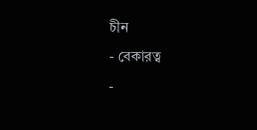চীন
- বেকারত্ব
-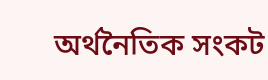অর্থনৈতিক সংকট